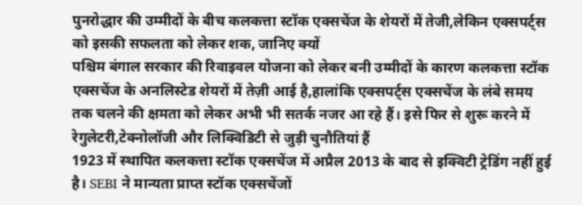पुनरोद्धार की उम्मीदों के बीच कलकत्ता स्टॉक एक्सचेंज के शेयरों में तेजी,लेकिन एक्सपर्ट्स को इसकी सफलता को लेकर शक, जानिए क्यों
पश्चिम बंगाल सरकार की रिवाइवल योजना को लेकर बनी उम्मीदों के कारण कलकत्ता स्टॉक एक्सचेंज के अनलिस्टेड शेयरों में तेज़ी आई है,हालांकि एक्सपर्ट्स एक्सचेंज के लंबे समय तक चलने की क्षमता को लेकर अभी भी सतर्क नजर आ रहे हैं। इसे फिर से शुरू करने में रेगुलेटरी,टेक्नोलॉजी और लिक्विडिटी से जुड़ी चुनौतियां हैं
1923 में स्थापित कलकत्ता स्टॉक एक्सचेंज में अप्रैल 2013 के बाद से इक्विटी ट्रेडिंग नहीं हुई है। SEBI ने मान्यता प्राप्त स्टॉक एक्सचेंजों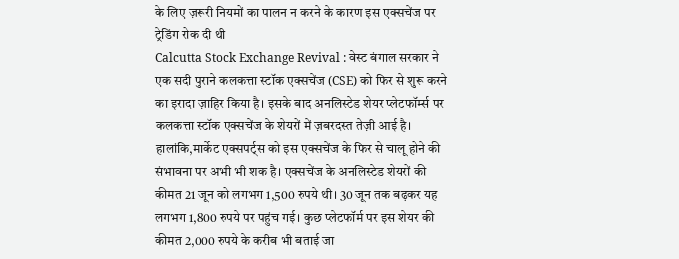के लिए ज़रूरी नियमों का पालन न करने के कारण इस एक्सचेंज पर ट्रेडिंग रोक दी थी
Calcutta Stock Exchange Revival : वेस्ट बंगाल सरकार ने एक सदी पुराने कलकत्ता स्टॉक एक्सचेंज (CSE) को फिर से शुरू करने का इरादा ज़ाहिर किया है। इसके बाद अनलिस्टेड शेयर प्लेटफॉर्म्स पर कलकत्ता स्टॉक एक्सचेंज के शेयरों में ज़बरदस्त तेज़ी आई है। हालांकि,मार्केट एक्सपर्ट्स को इस एक्सचेंज के फिर से चालू होने की संभावना पर अभी भी शक है। एक्सचेंज के अनलिस्टेड शेयरों की कीमत 21 जून को लगभग 1,500 रुपये थी। 30 जून तक बढ़कर यह लगभग 1,800 रुपये पर पहुंच गई। कुछ प्लेटफॉर्म पर इस शेयर की कीमत 2,000 रुपये के करीब भी बताई जा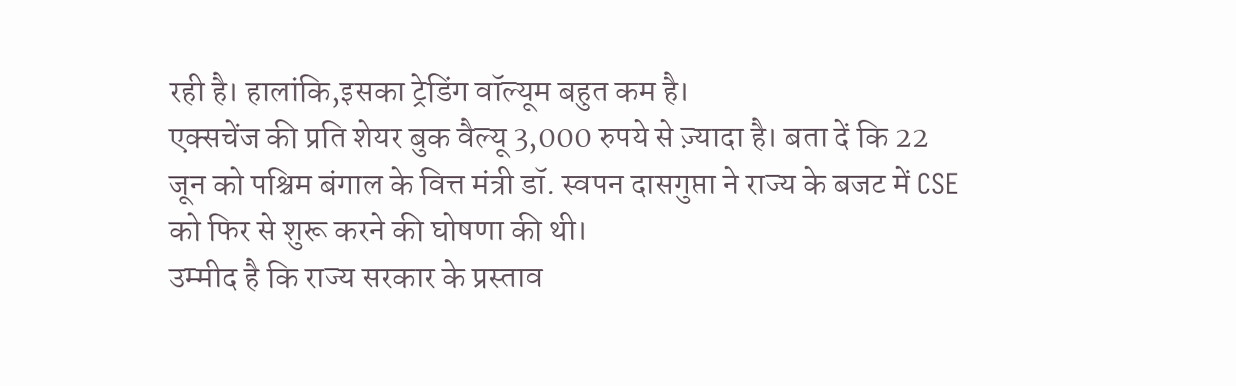रही है। हालांकि,इसका ट्रेडिंग वॉल्यूम बहुत कम है।
एक्सचेंज की प्रति शेयर बुक वैल्यू 3,000 रुपये से ज़्यादा है। बता दें कि 22 जून को पश्चिम बंगाल के वित्त मंत्री डॉ. स्वपन दासगुप्ता ने राज्य के बजट में CSE को फिर से शुरू करने की घोषणा की थी।
उम्मीद है कि राज्य सरकार के प्रस्ताव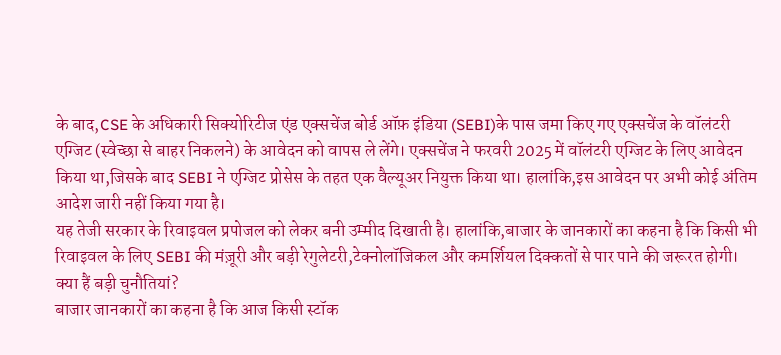के बाद,CSE के अधिकारी सिक्योरिटीज एंड एक्सचेंज बोर्ड ऑफ़ इंडिया (SEBI)के पास जमा किए गए एक्सचेंज के वॉलंटरी एग्जिट (स्वेच्छा से बाहर निकलने) के आवेदन को वापस ले लेंगे। एक्सचेंज ने फरवरी 2025 में वॉलंटरी एग्जिट के लिए आवेदन किया था,जिसके बाद SEBI ने एग्जिट प्रोसेस के तहत एक वैल्यूअर नियुक्त किया था। हालांकि,इस आवेदन पर अभी कोई अंतिम आदेश जारी नहीं किया गया है।
यह तेजी सरकार के रिवाइवल प्रपोजल को लेकर बनी उम्मीद दिखाती है। हालांकि,बाजार के जानकारों का कहना है कि किसी भी रिवाइवल के लिए SEBI की मंज़ूरी और बड़ी रेगुलेटरी,टेक्नोलॉजिकल और कमर्शियल दिक्कतों से पार पाने की जरूरत होगी।
क्या हैं बड़ी चुनौतियां?
बाजार जानकारों का कहना है कि आज किसी स्टॉक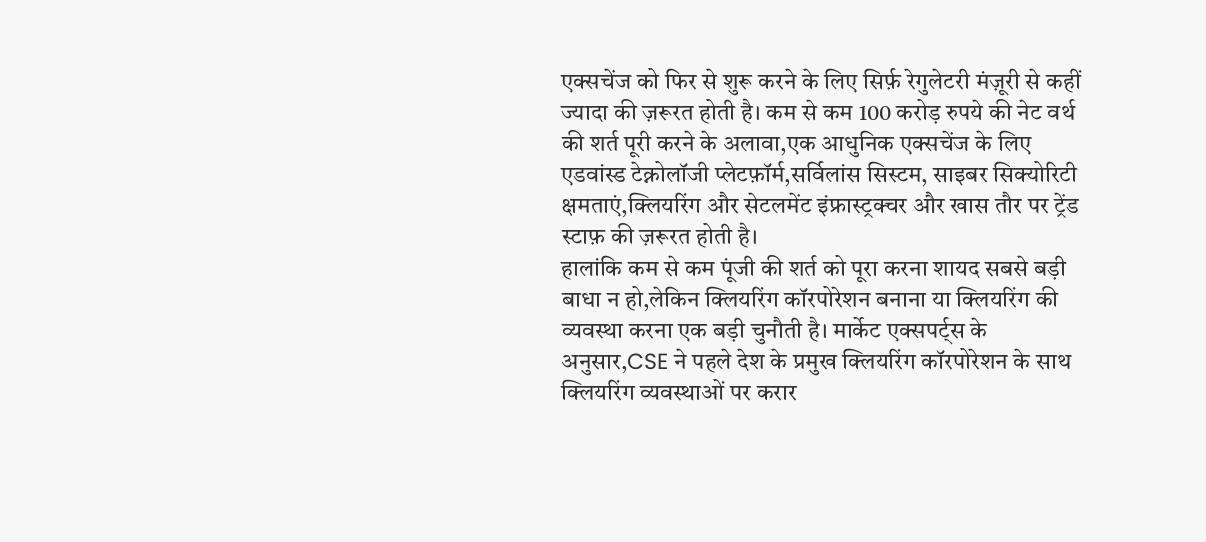एक्सचेंज को फिर से शुरू करने के लिए सिर्फ़ रेगुलेटरी मंज़ूरी से कहीं ज्यादा की ज़रूरत होती है। कम से कम 100 करोड़ रुपये की नेट वर्थ की शर्त पूरी करने के अलावा,एक आधुनिक एक्सचेंज के लिए एडवांस्ड टेक्नोलॉजी प्लेटफ़ॉर्म,सर्विलांस सिस्टम, साइबर सिक्योरिटी क्षमताएं,क्लियरिंग और सेटलमेंट इंफ्रास्ट्रक्चर और खास तौर पर ट्रेंड स्टाफ़ की ज़रूरत होती है।
हालांकि कम से कम पूंजी की शर्त को पूरा करना शायद सबसे बड़ी बाधा न हो,लेकिन क्लियरिंग कॉरपोरेशन बनाना या क्लियरिंग की व्यवस्था करना एक बड़ी चुनौती है। मार्केट एक्सपर्ट्स के अनुसार,CSE ने पहले देश के प्रमुख क्लियरिंग कॉरपोरेशन के साथ क्लियरिंग व्यवस्थाओं पर करार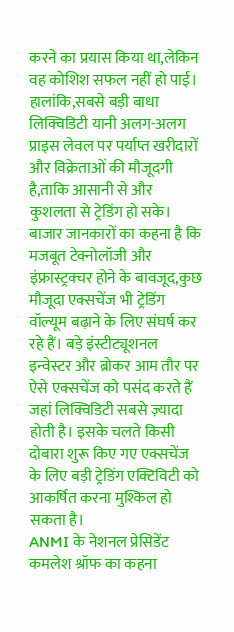करने का प्रयास किया था,लेकिन वह कोशिश सफल नहीं हो पाई।
हालांकि,सबसे बड़ी बाधा लिक्विडिटी यानी अलग-अलग प्राइस लेवल पर पर्याप्त खरीदारों और विक्रेताओं की मौजूदगी है,ताकि आसानी से और कुशलता से ट्रेडिंग हो सके।
बाजार जानकारों का कहना है कि मजबूत टेक्नोलॉजी और इंफ्रास्ट्रक्चर होने के बावजूद,कुछ मौजूदा एक्सचेंज भी ट्रेडिंग वॉल्यूम बढ़ाने के लिए संघर्ष कर रहे हैं। बड़े इंस्टीट्यूशनल इन्वेस्टर और ब्रोकर आम तौर पर ऐसे एक्सचेंज को पसंद करते हैं जहां लिक्विडिटी सबसे ज़्यादा होती है। इसके चलते किसी दोबारा शुरू किए गए एक्सचेंज के लिए बड़ी ट्रेडिंग एक्टिविटी को आकर्षित करना मुश्किल हो सकता है।
ANMI के नेशनल प्रेसिडेंट कमलेश श्रॉफ का कहना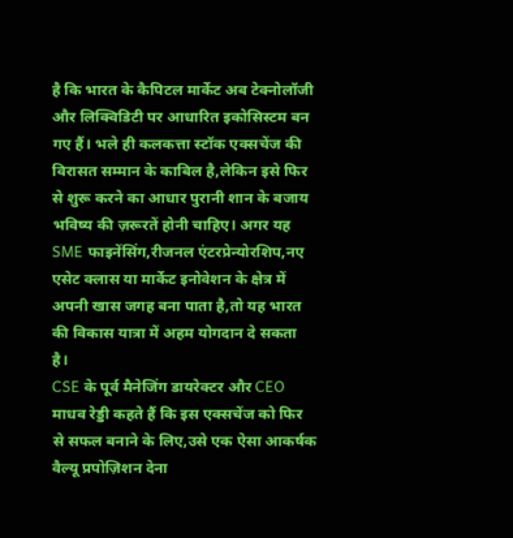है कि भारत के कैपिटल मार्केट अब टेक्नोलॉजी और लिक्विडिटी पर आधारित इकोसिस्टम बन गए हैं। भले ही कलकत्ता स्टॉक एक्सचेंज की विरासत सम्मान के काबिल है,लेकिन इसे फिर से शुरू करने का आधार पुरानी शान के बजाय भविष्य की ज़रूरतें होनी चाहिए। अगर यह SME फाइनेंसिंग,रीजनल एंटरप्रेन्योरशिप,नए एसेट क्लास या मार्केट इनोवेशन के क्षेत्र में अपनी खास जगह बना पाता है,तो यह भारत की विकास यात्रा में अहम योगदान दे सकता है।
CSE के पूर्व मैनेजिंग डायरेक्टर और CEO माधव रेड्डी कहते हैं कि इस एक्सचेंज को फिर से सफल बनाने के लिए,उसे एक ऐसा आकर्षक वैल्यू प्रपोज़िशन देना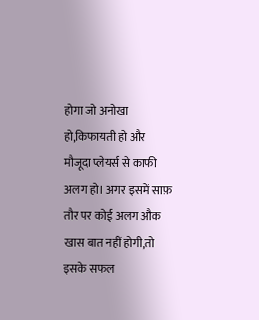होगा जो अनोखा हो,किफायती हो और मौजूदा प्लेयर्स से काफी अलग हो। अगर इसमें साफ़ तौर पर कोई अलग औक खास बात नहीं होगी,तो इसके सफल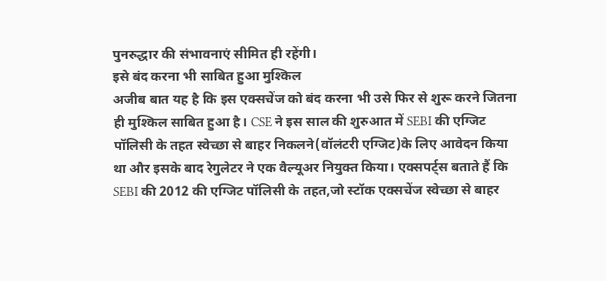पुनरुद्धार की संभावनाएं सीमित ही रहेंगी।
इसे बंद करना भी साबित हुआ मुश्किल
अजीब बात यह है कि इस एक्सचेंज को बंद करना भी उसे फिर से शुरू करने जितना ही मुश्किल साबित हुआ है। CSE ने इस साल की शुरुआत में SEBI की एग्जिट पॉलिसी के तहत स्वेच्छा से बाहर निकलने(वॉलंटरी एग्जिट)के लिए आवेदन किया था और इसके बाद रेगुलेटर ने एक वैल्यूअर नियुक्त किया। एक्सपर्ट्स बताते हैं कि SEBI की 2012 की एग्जिट पॉलिसी के तहत,जो स्टॉक एक्सचेंज स्वेच्छा से बाहर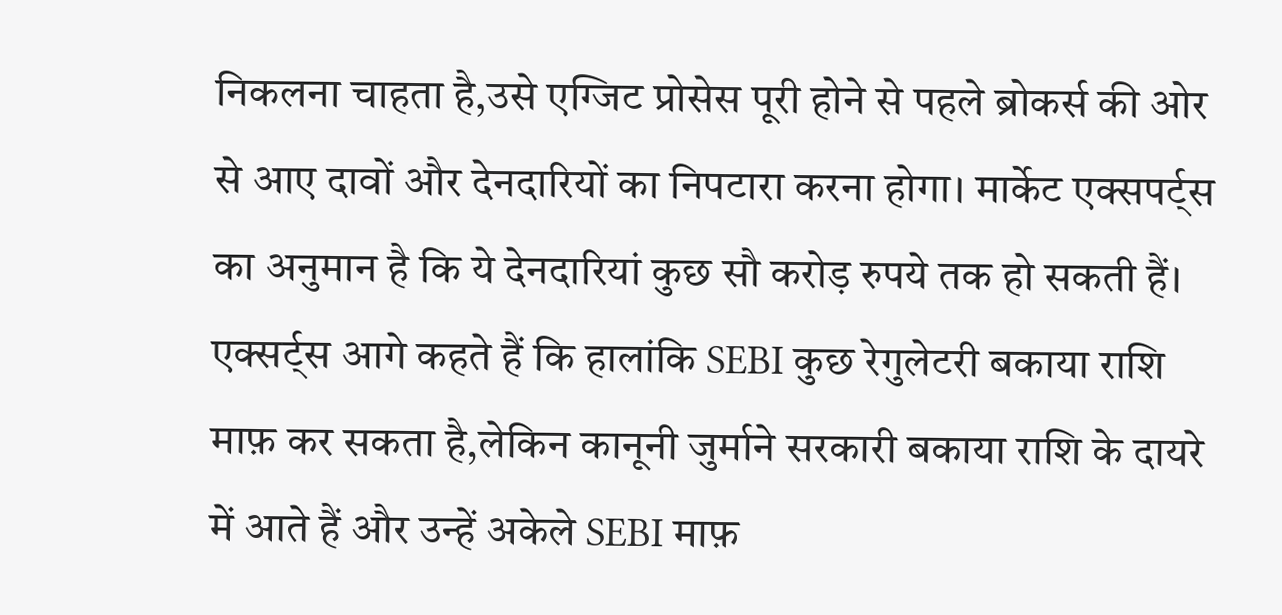निकलना चाहता है,उसे एग्जिट प्रोसेस पूरी होने से पहले ब्रोकर्स की ओर से आए दावों और देनदारियों का निपटारा करना होगा। मार्केट एक्सपर्ट्स का अनुमान है कि ये देनदारियां कुछ सौ करोड़ रुपये तक हो सकती हैं।
एक्सर्ट्स आगे कहते हैं कि हालांकि SEBI कुछ रेगुलेटरी बकाया राशि माफ़ कर सकता है,लेकिन कानूनी जुर्माने सरकारी बकाया राशि के दायरे में आते हैं और उन्हें अकेले SEBI माफ़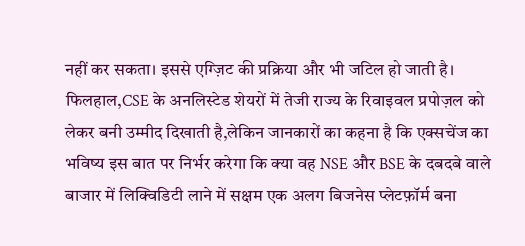नहीं कर सकता। इससे एग्ज़िट की प्रक्रिया और भी जटिल हो जाती है।
फिलहाल,CSE के अनलिस्टेड शेयरों में तेजी राज्य के रिवाइवल प्रपोज़ल को लेकर बनी उम्मीद दिखाती है,लेकिन जानकारों का कहना है कि एक्सचेंज का भविष्य इस बात पर निर्भर करेगा कि क्या वह NSE और BSE के दबदबे वाले बाजार में लिक्विडिटी लाने में सक्षम एक अलग बिजनेस प्लेटफ़ॉर्म बना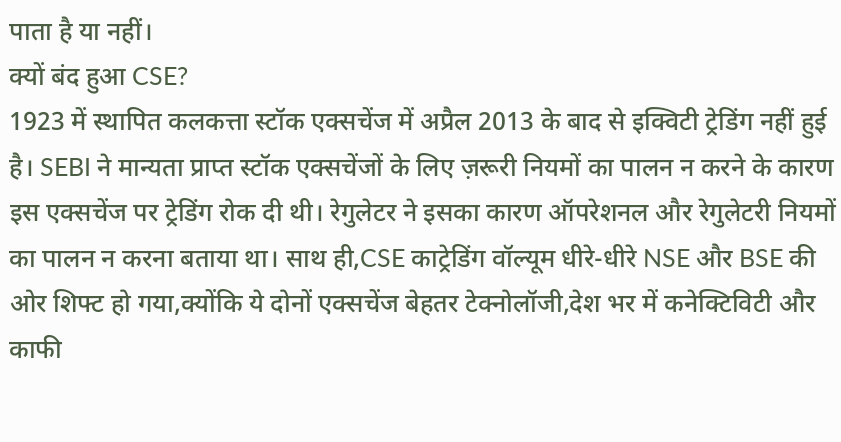पाता है या नहीं।
क्यों बंद हुआ CSE?
1923 में स्थापित कलकत्ता स्टॉक एक्सचेंज में अप्रैल 2013 के बाद से इक्विटी ट्रेडिंग नहीं हुई है। SEBI ने मान्यता प्राप्त स्टॉक एक्सचेंजों के लिए ज़रूरी नियमों का पालन न करने के कारण इस एक्सचेंज पर ट्रेडिंग रोक दी थी। रेगुलेटर ने इसका कारण ऑपरेशनल और रेगुलेटरी नियमों का पालन न करना बताया था। साथ ही,CSE काट्रेडिंग वॉल्यूम धीरे-धीरे NSE और BSE की ओर शिफ्ट हो गया,क्योंकि ये दोनों एक्सचेंज बेहतर टेक्नोलॉजी,देश भर में कनेक्टिविटी और काफी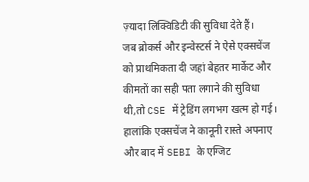ज़्यादा लिक्विडिटी की सुविधा देते हैं।
जब ब्रोकर्स और इन्वेस्टर्स ने ऐसे एक्सचेंज को प्राथमिकता दी जहां बेहतर मार्केट और कीमतों का सही पता लगाने की सुविधा थी,तो CSE में ट्रेडिंग लगभग खत्म हो गई। हालांकि एक्सचेंज ने कानूनी रास्ते अपनाए और बाद में SEBI के एग्जिट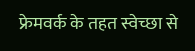फ्रेमवर्क के तहत स्वेच्छा से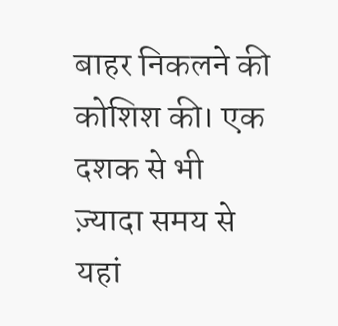बाहर निकलने की कोशिश की। एक दशक से भी ज़्यादा समय से यहां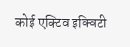कोई एक्टिव इक्विटी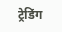ट्रेडिंग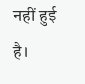नहीं हुई है।